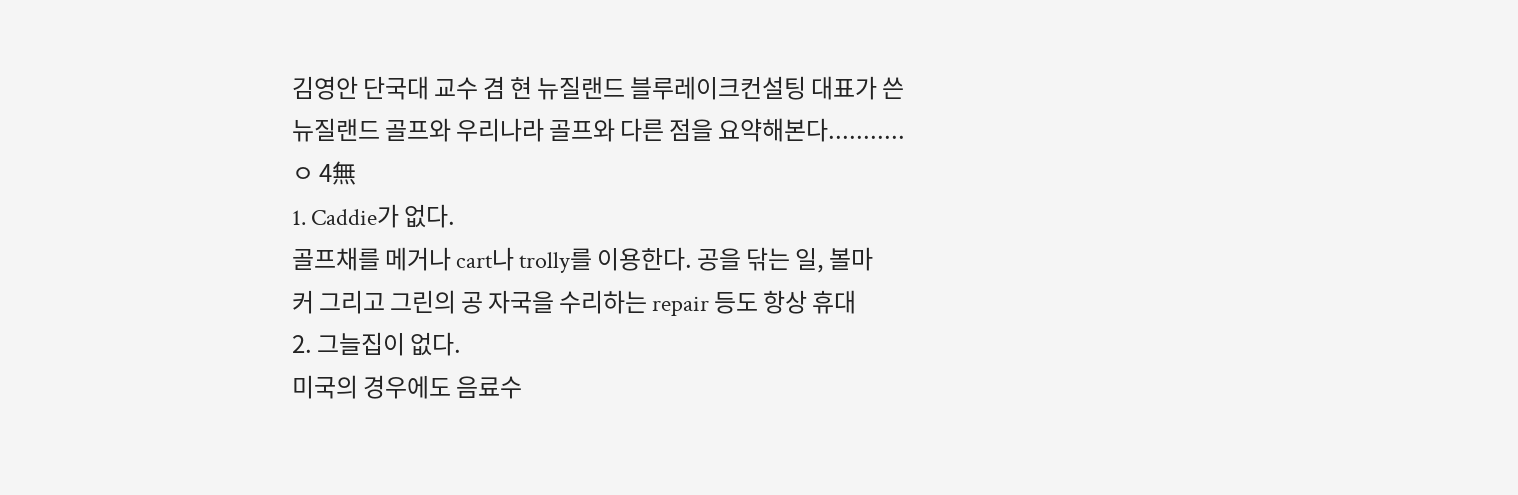김영안 단국대 교수 겸 현 뉴질랜드 블루레이크컨설팅 대표가 쓴
뉴질랜드 골프와 우리나라 골프와 다른 점을 요약해본다...........
ㅇ 4無
1. Caddie가 없다.
골프채를 메거나 cart나 trolly를 이용한다. 공을 닦는 일, 볼마
커 그리고 그린의 공 자국을 수리하는 repair 등도 항상 휴대
2. 그늘집이 없다.
미국의 경우에도 음료수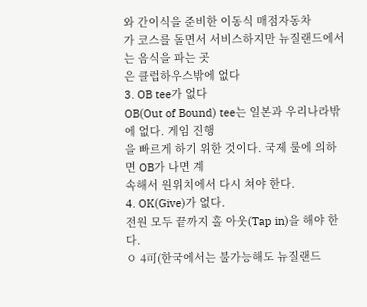와 간이식을 준비한 이동식 매점자동차
가 코스를 돌면서 서비스하지만 뉴질랜드에서는 음식을 파는 곳
은 클럽하우스밖에 없다
3. OB tee가 없다
OB(Out of Bound) tee는 일본과 우리나라밖에 없다. 게임 진행
을 빠르게 하기 위한 것이다. 국제 룰에 의하면 OB가 나면 계
속해서 원위치에서 다시 쳐야 한다.
4. OK(Give)가 없다.
전원 모두 끝까지 홀 아웃(Tap in)을 해야 한다.
ㅇ 4可(한국에서는 불가능해도 뉴질랜드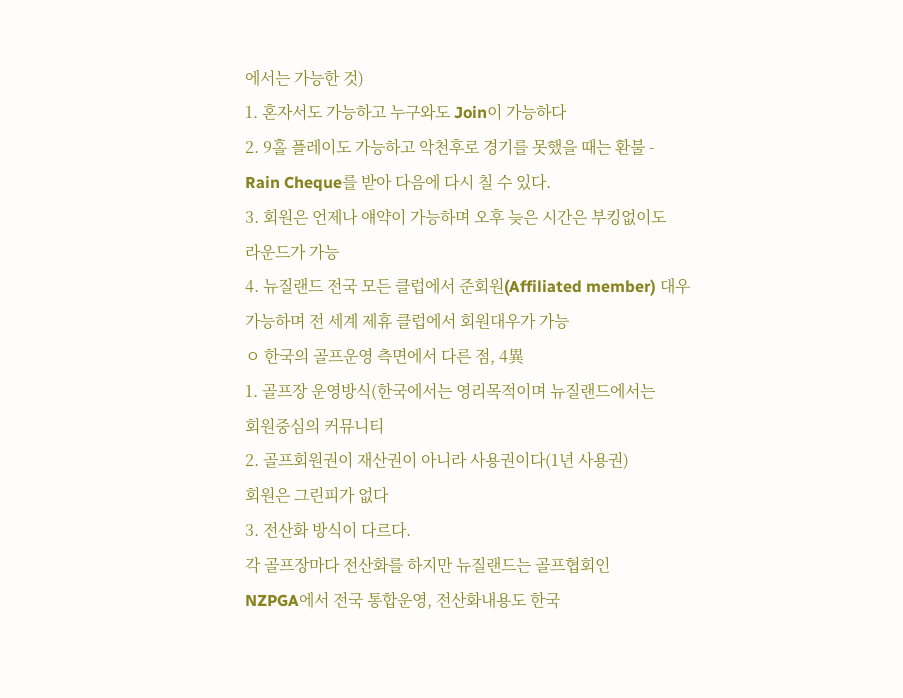에서는 가능한 것)
1. 혼자서도 가능하고 누구와도 Join이 가능하다
2. 9홀 플레이도 가능하고 악천후로 경기를 못했을 때는 환불 -
Rain Cheque를 받아 다음에 다시 칠 수 있다.
3. 회원은 언제나 얘약이 가능하며 오후 늦은 시간은 부킹없이도
라운드가 가능
4. 뉴질랜드 전국 모든 클럽에서 준회원(Affiliated member) 대우
가능하며 전 세계 제휴 클럽에서 회원대우가 가능
ㅇ 한국의 골프운영 측면에서 다른 점, 4異
1. 골프장 운영방식(한국에서는 영리목적이며 뉴질랜드에서는
회원중심의 커뮤니티
2. 골프회원권이 재산권이 아니라 사용권이다(1년 사용권)
회원은 그린피가 없다
3. 전산화 방식이 다르다.
각 골프장마다 전산화를 하지만 뉴질랜드는 골프협회인
NZPGA에서 전국 통합운영, 전산화내용도 한국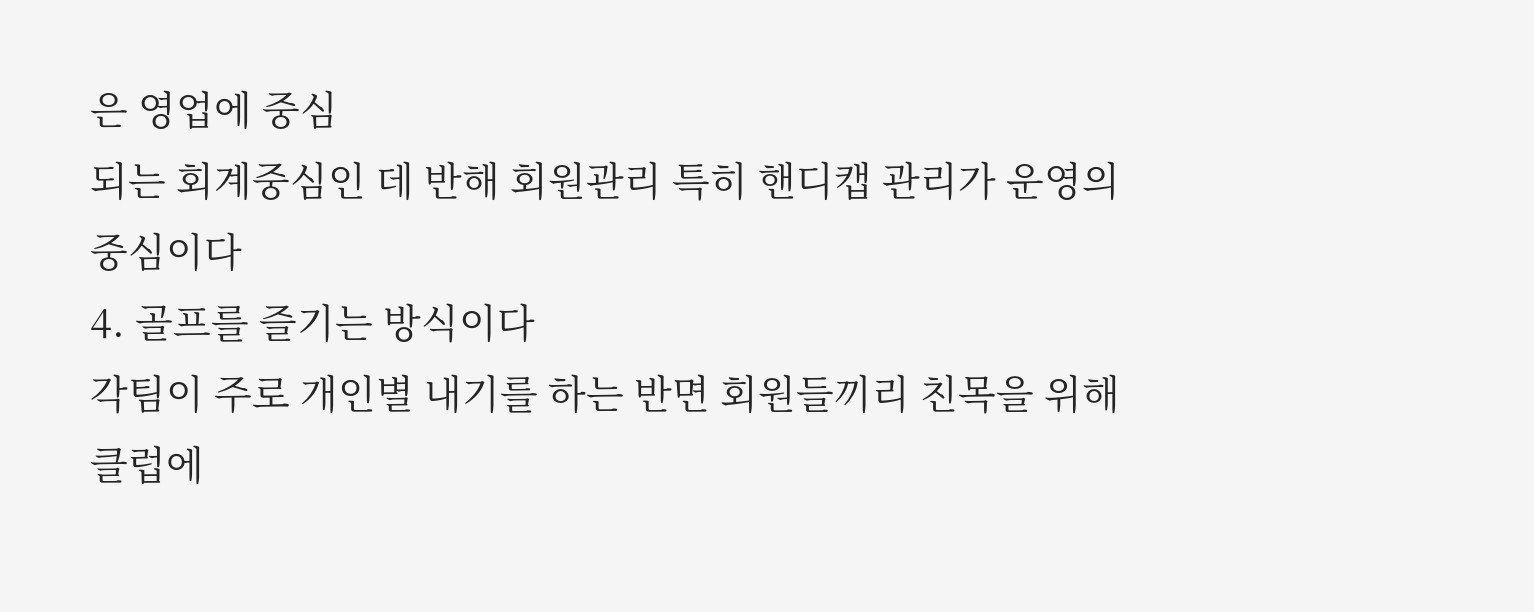은 영업에 중심
되는 회계중심인 데 반해 회원관리 특히 핸디캡 관리가 운영의
중심이다
4. 골프를 즐기는 방식이다
각팀이 주로 개인별 내기를 하는 반면 회원들끼리 친목을 위해
클럽에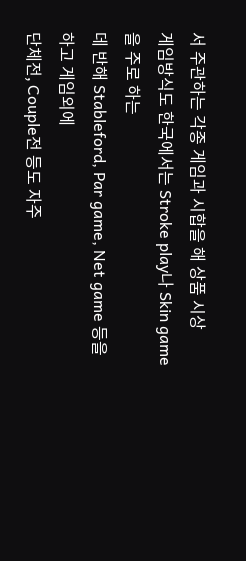서 주관하는 각종 게임과 시합을 해 상품 시상
게임방식도 한국에서는 Stroke play나 Skin game을 주로 하는
데 반해 Stableford, Par game, Net game 등을 하고 게임외에
단체전, Couple전 등도 자주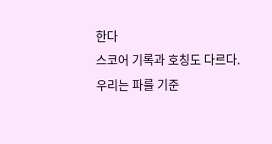한다
스코어 기록과 호칭도 다르다. 우리는 파를 기준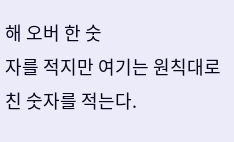해 오버 한 숫
자를 적지만 여기는 원칙대로 친 숫자를 적는다.